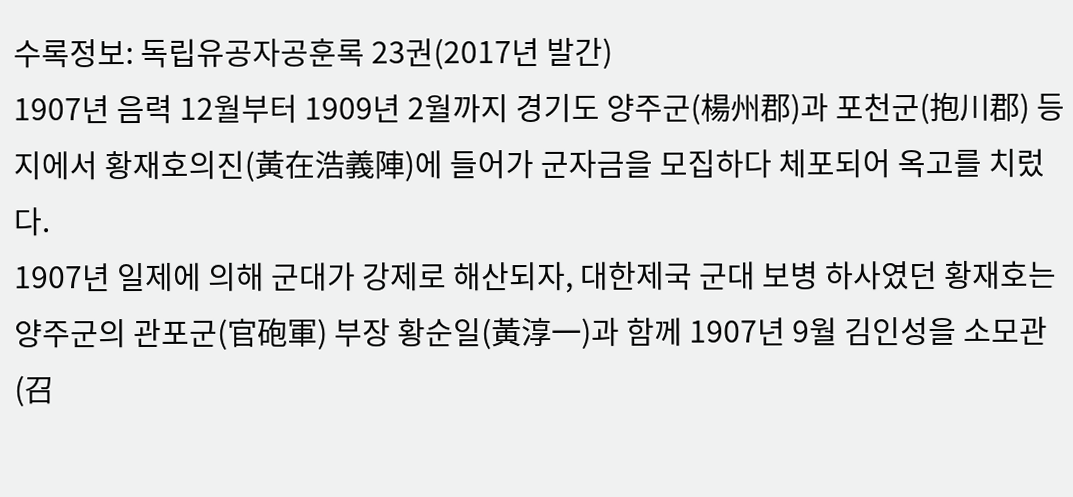수록정보: 독립유공자공훈록 23권(2017년 발간)
1907년 음력 12월부터 1909년 2월까지 경기도 양주군(楊州郡)과 포천군(抱川郡) 등지에서 황재호의진(黃在浩義陣)에 들어가 군자금을 모집하다 체포되어 옥고를 치렀다.
1907년 일제에 의해 군대가 강제로 해산되자, 대한제국 군대 보병 하사였던 황재호는 양주군의 관포군(官砲軍) 부장 황순일(黃淳一)과 함께 1907년 9월 김인성을 소모관(召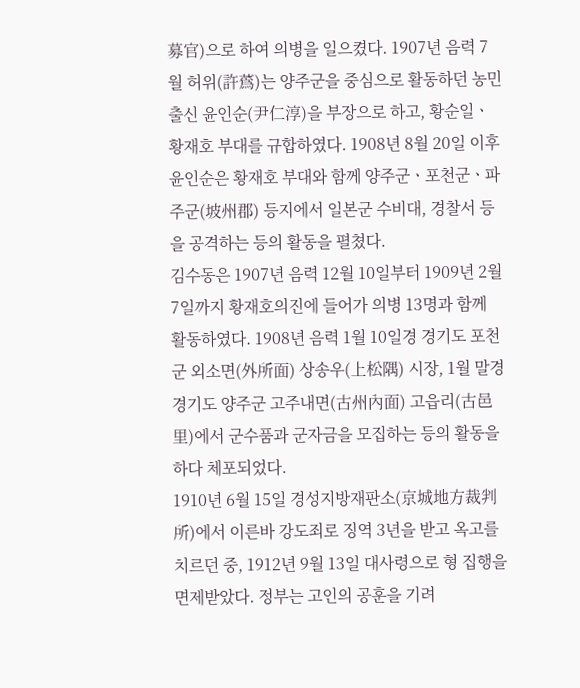募官)으로 하여 의병을 일으켰다. 1907년 음력 7월 허위(許蔿)는 양주군을 중심으로 활동하던 농민 출신 윤인순(尹仁淳)을 부장으로 하고, 황순일ㆍ황재호 부대를 규합하였다. 1908년 8월 20일 이후 윤인순은 황재호 부대와 함께 양주군ㆍ포천군ㆍ파주군(坡州郡) 등지에서 일본군 수비대, 경찰서 등을 공격하는 등의 활동을 펼쳤다.
김수동은 1907년 음력 12월 10일부터 1909년 2월 7일까지 황재호의진에 들어가 의병 13명과 함께 활동하였다. 1908년 음력 1월 10일경 경기도 포천군 외소면(外所面) 상송우(上松隅) 시장, 1월 말경 경기도 양주군 고주내면(古州內面) 고읍리(古邑里)에서 군수품과 군자금을 모집하는 등의 활동을 하다 체포되었다.
1910년 6월 15일 경성지방재판소(京城地方裁判所)에서 이른바 강도죄로 징역 3년을 받고 옥고를 치르던 중, 1912년 9월 13일 대사령으로 형 집행을 면제받았다. 정부는 고인의 공훈을 기려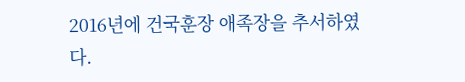2016년에 건국훈장 애족장을 추서하였다.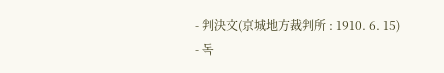- 判決文(京城地方裁判所 : 1910. 6. 15)
- 독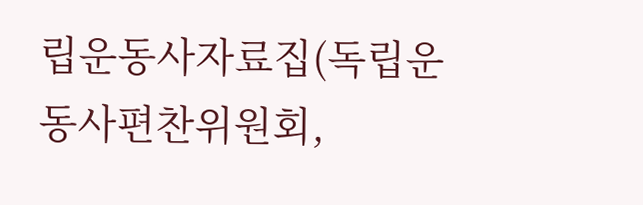립운동사자료집(독립운동사편찬위원회,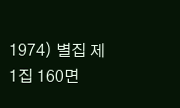1974) 별집 제1집 160면